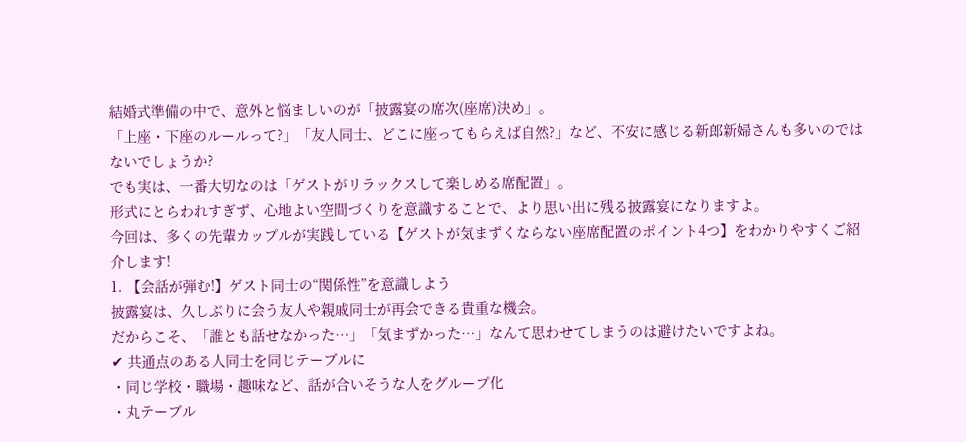結婚式準備の中で、意外と悩ましいのが「披露宴の席次(座席)決め」。
「上座・下座のルールって?」「友人同士、どこに座ってもらえば自然?」など、不安に感じる新郎新婦さんも多いのではないでしょうか?
でも実は、一番大切なのは「ゲストがリラックスして楽しめる席配置」。
形式にとらわれすぎず、心地よい空間づくりを意識することで、より思い出に残る披露宴になりますよ。
今回は、多くの先輩カップルが実践している【ゲストが気まずくならない座席配置のポイント4つ】をわかりやすくご紹介します!
1. 【会話が弾む!】ゲスト同士の“関係性”を意識しよう
披露宴は、久しぶりに会う友人や親戚同士が再会できる貴重な機会。
だからこそ、「誰とも話せなかった…」「気まずかった…」なんて思わせてしまうのは避けたいですよね。
✔ 共通点のある人同士を同じテーブルに
・同じ学校・職場・趣味など、話が合いそうな人をグループ化
・丸テーブル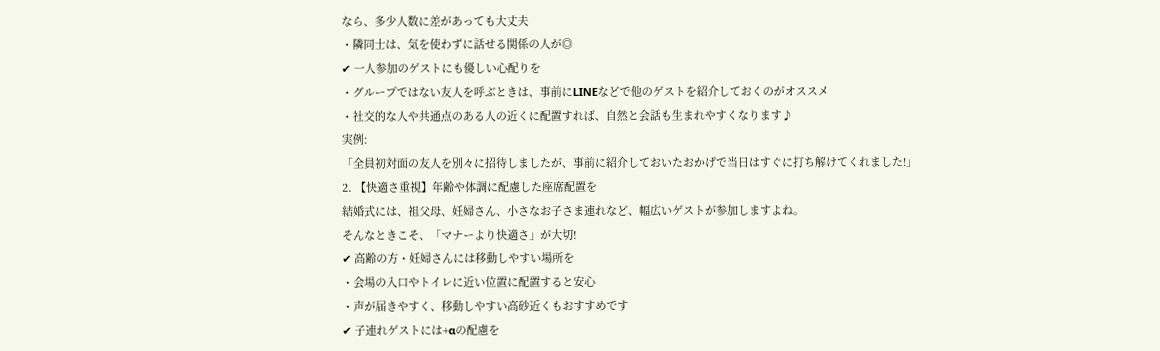なら、多少人数に差があっても大丈夫
・隣同士は、気を使わずに話せる関係の人が◎
✔ 一人参加のゲストにも優しい心配りを
・グループではない友人を呼ぶときは、事前にLINEなどで他のゲストを紹介しておくのがオススメ
・社交的な人や共通点のある人の近くに配置すれば、自然と会話も生まれやすくなります♪
実例:
「全員初対面の友人を別々に招待しましたが、事前に紹介しておいたおかげで当日はすぐに打ち解けてくれました!」
2. 【快適さ重視】年齢や体調に配慮した座席配置を
結婚式には、祖父母、妊婦さん、小さなお子さま連れなど、幅広いゲストが参加しますよね。
そんなときこそ、「マナーより快適さ」が大切!
✔ 高齢の方・妊婦さんには移動しやすい場所を
・会場の入口やトイレに近い位置に配置すると安心
・声が届きやすく、移動しやすい高砂近くもおすすめです
✔ 子連れゲストには+αの配慮を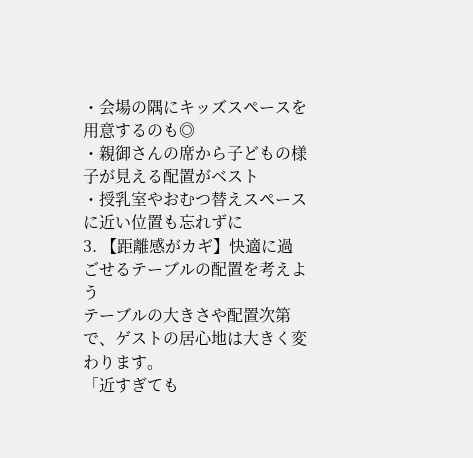・会場の隅にキッズスペースを用意するのも◎
・親御さんの席から子どもの様子が見える配置がベスト
・授乳室やおむつ替えスペースに近い位置も忘れずに
3. 【距離感がカギ】快適に過ごせるテーブルの配置を考えよう
テーブルの大きさや配置次第で、ゲストの居心地は大きく変わります。
「近すぎても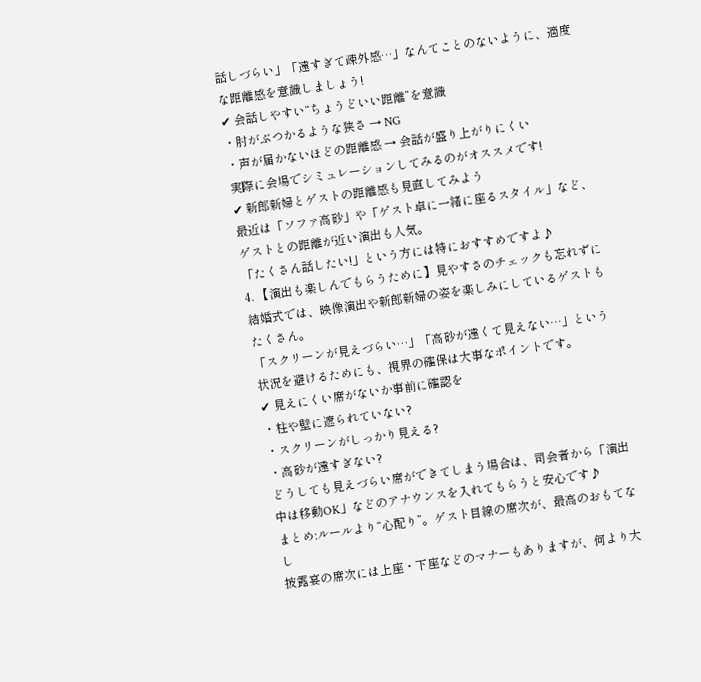話しづらい」「遠すぎて疎外感…」なんてことのないように、適度な距離感を意識しましょう!
✔ 会話しやすい“ちょうどいい距離”を意識
・肘がぶつかるような狭さ → NG
・声が届かないほどの距離感 → 会話が盛り上がりにくい
実際に会場でシミュレーションしてみるのがオススメです!
✔ 新郎新婦とゲストの距離感も見直してみよう
最近は「ソファ高砂」や「ゲスト卓に一緒に座るスタイル」など、ゲストとの距離が近い演出も人気。
「たくさん話したい!」という方には特におすすめですよ♪
4. 【演出も楽しんでもらうために】見やすさのチェックも忘れずに
結婚式では、映像演出や新郎新婦の姿を楽しみにしているゲストもたくさん。
「スクリーンが見えづらい…」「高砂が遠くて見えない…」という状況を避けるためにも、視界の確保は大事なポイントです。
✔ 見えにくい席がないか事前に確認を
・柱や壁に遮られていない?
・スクリーンがしっかり見える?
・高砂が遠すぎない?
どうしても見えづらい席ができてしまう場合は、司会者から「演出中は移動OK」などのアナウンスを入れてもらうと安心です♪
まとめ:ルールより“心配り”。ゲスト目線の席次が、最高のおもてなし
披露宴の席次には上座・下座などのマナーもありますが、何より大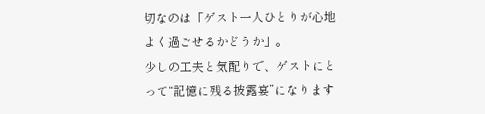切なのは「ゲスト一人ひとりが心地よく過ごせるかどうか」。
少しの工夫と気配りで、ゲストにとって“記憶に残る披露宴”になります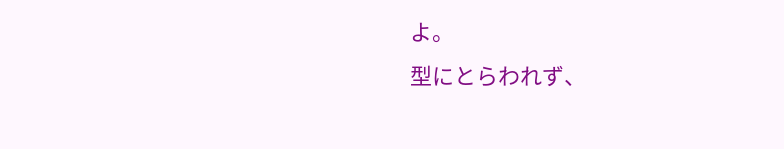よ。
型にとらわれず、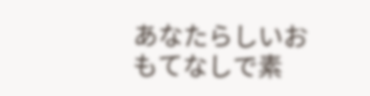あなたらしいおもてなしで素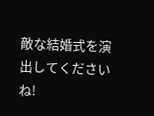敵な結婚式を演出してくださいね!